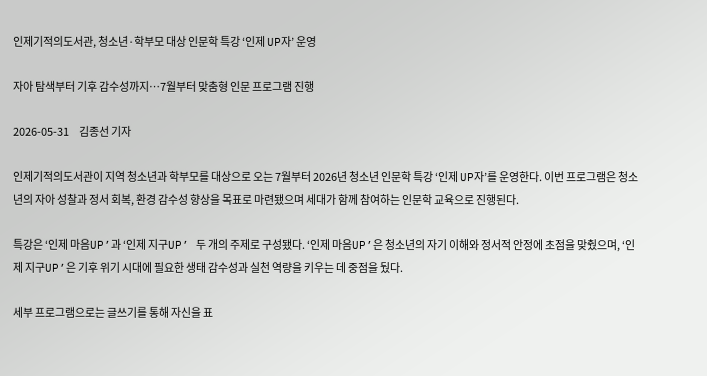인제기적의도서관, 청소년·학부모 대상 인문학 특강 ‘인제 UP자’ 운영

자아 탐색부터 기후 감수성까지…7월부터 맞춤형 인문 프로그램 진행

2026-05-31     김종선 기자

인제기적의도서관이 지역 청소년과 학부모를 대상으로 오는 7월부터 2026년 청소년 인문학 특강 ‘인제 UP자’를 운영한다. 이번 프로그램은 청소년의 자아 성찰과 정서 회복, 환경 감수성 향상을 목표로 마련됐으며 세대가 함께 참여하는 인문학 교육으로 진행된다.

특강은 ‘인제 마음UP’과 ‘인제 지구UP’ 두 개의 주제로 구성됐다. ‘인제 마음UP’은 청소년의 자기 이해와 정서적 안정에 초점을 맞췄으며, ‘인제 지구UP’은 기후 위기 시대에 필요한 생태 감수성과 실천 역량을 키우는 데 중점을 뒀다.

세부 프로그램으로는 글쓰기를 통해 자신을 표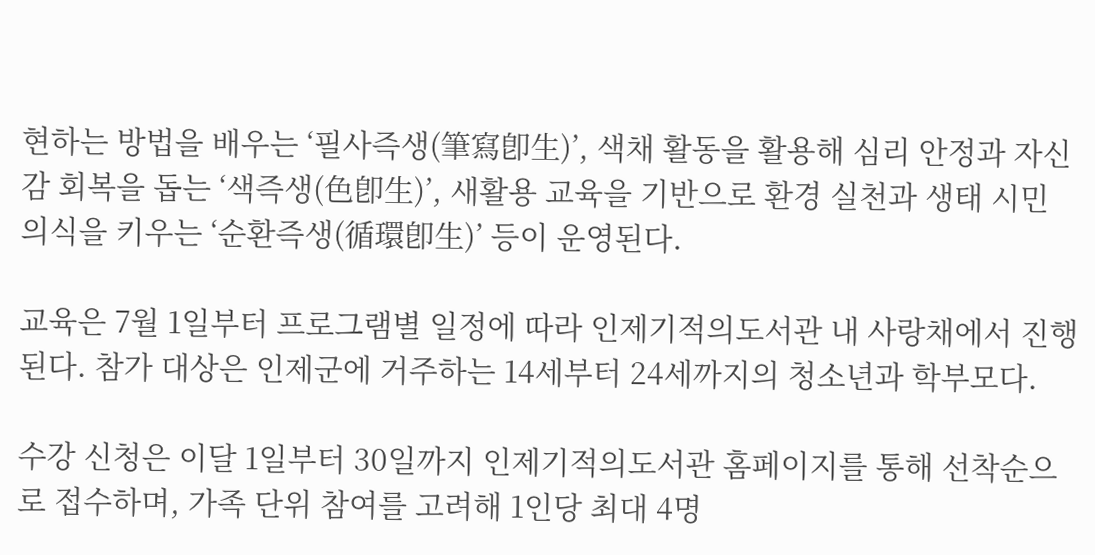현하는 방법을 배우는 ‘필사즉생(筆寫卽生)’, 색채 활동을 활용해 심리 안정과 자신감 회복을 돕는 ‘색즉생(色卽生)’, 새활용 교육을 기반으로 환경 실천과 생태 시민 의식을 키우는 ‘순환즉생(循環卽生)’ 등이 운영된다.

교육은 7월 1일부터 프로그램별 일정에 따라 인제기적의도서관 내 사랑채에서 진행된다. 참가 대상은 인제군에 거주하는 14세부터 24세까지의 청소년과 학부모다.

수강 신청은 이달 1일부터 30일까지 인제기적의도서관 홈페이지를 통해 선착순으로 접수하며, 가족 단위 참여를 고려해 1인당 최대 4명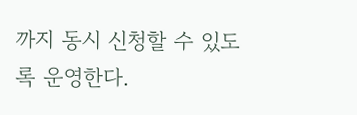까지 동시 신청할 수 있도록 운영한다.